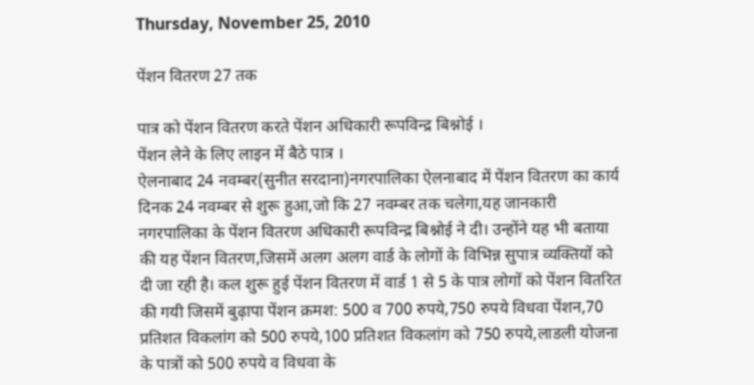Thursday, November 25, 2010

पेंशन वितरण 27 तक

पात्र को पेंशन वितरण करते पेंशन अधिकारी रूपविन्द्र बिश्नोई ।
पेंशन लेने के लिए लाइन में बैठे पात्र ।
ऐलनाबाद 24 नवम्बर(सुनीत सरदाना)नगरपालिका ऐलनाबाद में पेंशन वितरण का कार्य दिनक 24 नवम्बर से शुरू हुआ,जो कि 27 नवम्बर तक चलेगा,यह जानकारी नगरपालिका के पेंशन वितरण अधिकारी रूपविन्द्र बिश्नोई ने दी। उन्होंने यह भी बताया की यह पेंशन वितरण,जिसमें अलग अलग वार्ड के लोगों के विभिन्न सुपात्र व्यक्तियों को दी जा रही है। कल शुरू हुई पेंशन वितरण में वार्ड 1 से 5 के पात्र लोगों को पेंशन वितरित की गयी जिसमें बुढ़ापा पेंशन क्रमश: 500 व 700 रुपये,750 रुपये विधवा पेंशन,70 प्रतिशत विकलांग को 500 रुपये,100 प्रतिशत विकलांग को 750 रुपये,लाडली योजना के पात्रों को 500 रुपये व विधवा के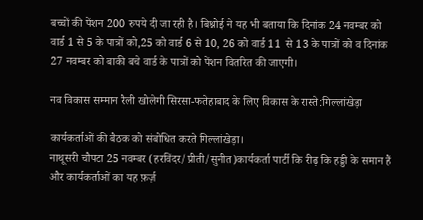बच्चों की पेंशन 200 रुपये दी जा रही है। बिश्नोई ने यह भी बताया कि दिनांक 24 नवम्बर को वार्ड 1 से 5 के पात्रों को,25 को वार्ड 6 से 10, 26 को वार्ड 11  से 13 के पात्रों को व दिनांक 27 नवम्बर को बाकी बचे वार्ड के पात्रों को पेंशन वितरित की जाएगी।

नव विकास सम्मान रैली खोलेगी सिरसा-फतेहाबाद के लिए विकास के रास्ते:गिल्लांखेड़ा

कार्यकर्ताओं की बैठक को संबोधित करते गिल्लांखेड़ा।
नाथूसरी चौपटा 25 नवम्बर (हरविंदर/प्रीती/सुनीत)कार्यकर्ता पार्टी कि रीढ़ कि हड्डी के समान हैं और कार्यकर्ताओं का यह फ़र्ज़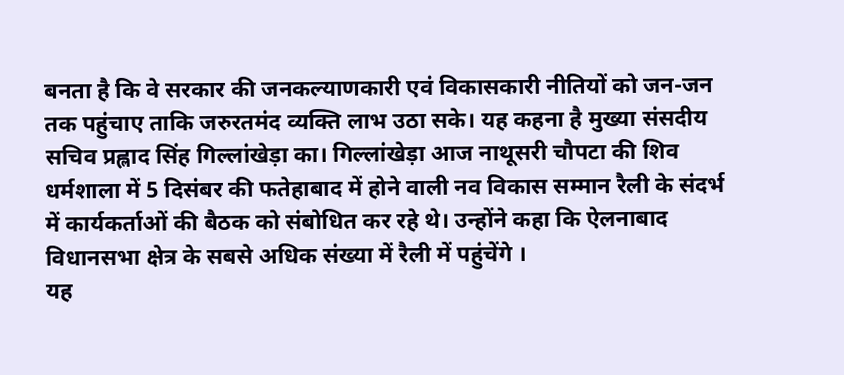बनता है कि वे सरकार की जनकल्याणकारी एवं विकासकारी नीतियों को जन-जन तक पहुंचाए ताकि जरुरतमंद व्यक्ति लाभ उठा सके। यह कहना है मुख्या संसदीय सचिव प्रह्लाद सिंह गिल्लांखेड़ा का। गिल्लांखेड़ा आज नाथूसरी चौपटा की शिव धर्मशाला में 5 दिसंबर की फतेहाबाद में होने वाली नव विकास सम्मान रैली के संदर्भ में कार्यकर्ताओं की बैठक को संबोधित कर रहे थे। उन्होंने कहा कि ऐलनाबाद विधानसभा क्षेत्र के सबसे अधिक संख्या में रैली में पहुंचेंगे ।
यह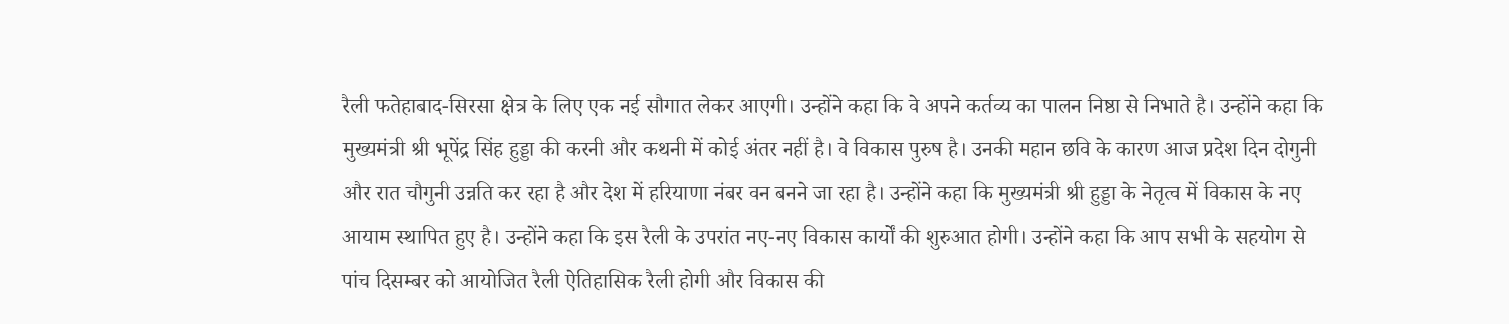रैली फतेहाबाद-सिरसा क्षेत्र के लिए एक नई सौगात लेकर आएगी। उन्होंने कहा कि वे अपने कर्तव्य का पालन निष्ठा से निभाते है। उन्होंने कहा कि मुख्यमंत्री श्री भूपेंद्र सिंह हुड्डा की करनी और कथनी में कोई अंतर नहीं है। वे विकास पुरुष है। उनकी महान छवि के कारण आज प्रदेश दिन दोगुनी और रात चौगुनी उन्नति कर रहा है और देश में हरियाणा नंबर वन बनने जा रहा है। उन्होंने कहा कि मुख्यमंत्री श्री हुड्डा के नेतृत्व में विकास के नए आयाम स्थापित हुए है। उन्होंने कहा कि इस रैली के उपरांत नए-नए विकास कार्यों की शुरुआत होगी। उन्होंने कहा कि आप सभी के सहयोग से पांच दिसम्बर को आयोजित रैली ऐतिहासिक रैली होगी और विकास की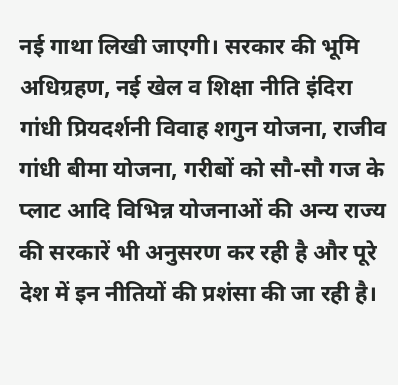नई गाथा लिखी जाएगी। सरकार की भूमि अधिग्रहण, नई खेल व शिक्षा नीति इंदिरा गांधी प्रियदर्शनी विवाह शगुन योजना, राजीव गांधी बीमा योजना, गरीबों को सौ-सौ गज के प्लाट आदि विभिन्न योजनाओं की अन्य राज्य की सरकारें भी अनुसरण कर रही है और पूरे देश में इन नीतियों की प्रशंसा की जा रही है।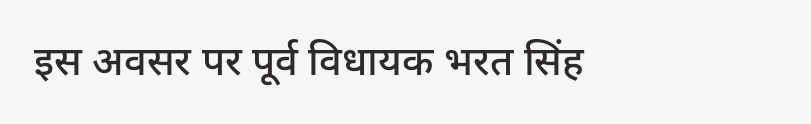इस अवसर पर पूर्व विधायक भरत सिंह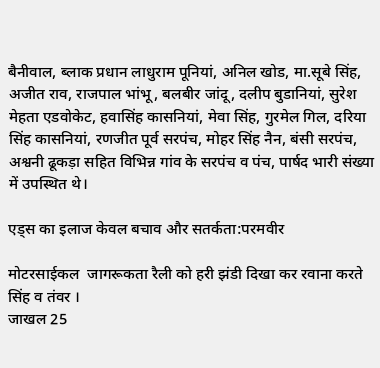बैनीवाल, ब्लाक प्रधान लाधुराम पूनियां, अनिल खोड, मा.सूबे सिंह, अजीत राव, राजपाल भांभू, बलबीर जांदू, दलीप बुडानियां, सुरेश मेहता एडवोकेट, हवासिंह कासनियां, मेवा सिंह, गुरमेल गिल, दरिया सिंह कासनियां, रणजीत पूर्व सरपंच, मोहर सिंह नैन, बंसी सरपंच, अश्वनी ढूकड़ा सहित विभिन्न गांव के सरपंच व पंच, पार्षद भारी संख्या में उपस्थित थे।

एड्स का इलाज केवल बचाव और सतर्कता:परमवीर

मोटरसाईकल  जागरूकता रैली को हरी झंडी दिखा कर रवाना करते सिंह व तंवर ।
जाखल 25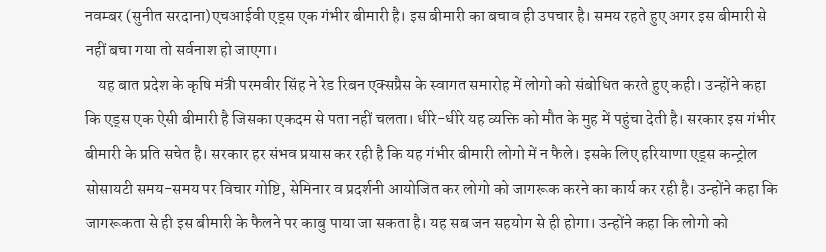नवम्बर (सुनीत सरदाना)एचआईवी एड्स एक गंभीर बीमारी है। इस बीमारी का बचाव ही उपचार है। समय रहते हुए अगर इस बीमारी से नहीं बचा गया तो सर्वनाश हो जाएगा।
    यह बात प्रदेश के कृषि मंत्री परमवीर सिंह ने रेड रिबन एक्सप्रैस के स्वागत समारोह में लोगो को संबोधित करते हुए कही। उन्होंने कहा कि एड्स एक ऐसी बीमारी है जिसका एकदम से पता नहीं चलता। धीरे-धीरे यह व्यक्ति को मौत के मुह में पहुंचा देती है। सरकार इस गंभीर बीमारी के प्रति सचेत है। सरकार हर संभव प्रयास कर रही है कि यह गंभीर बीमारी लोगो में न फैले। इसके लिए हरियाणा एड्स कन्ट्रोल सोसायटी समय-समय पर विचार गोष्टि, सेमिनार व प्रदर्शनी आयोजित कर लोगो को जागरूक करने का कार्य कर रही है। उन्होंने कहा कि जागरूकता से ही इस बीमारी के फैलने पर काबु पाया जा सकता है। यह सब जन सहयोग से ही होगा। उन्होंने कहा कि लोगो को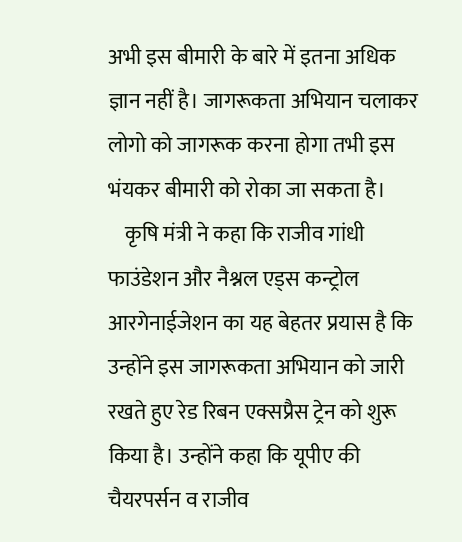अभी इस बीमारी के बारे में इतना अधिक ज्ञान नहीं है। जागरूकता अभियान चलाकर लोगो को जागरूक करना होगा तभी इस भंयकर बीमारी को रोका जा सकता है।
    कृषि मंत्री ने कहा कि राजीव गांधी फाउंडेशन और नैश्नल एड्स कन्ट्रोल आरगेनाईजेशन का यह बेहतर प्रयास है कि उन्होंने इस जागरूकता अभियान को जारी रखते हुए रेड रिबन एक्सप्रैस ट्रेन को शुरू किया है। उन्होंने कहा कि यूपीए की चैयरपर्सन व राजीव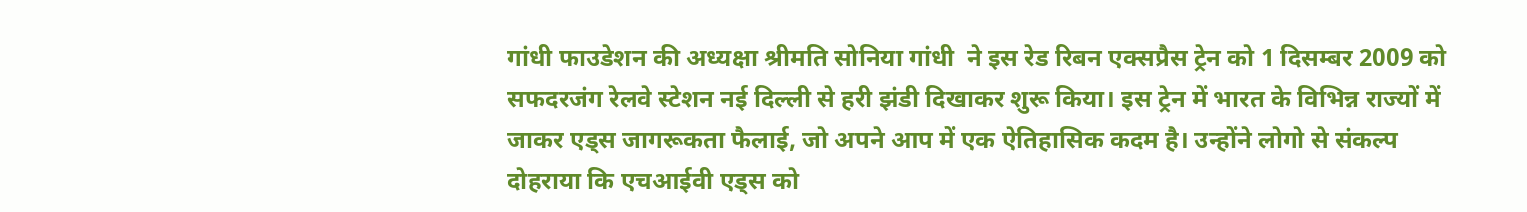गांधी फाउडेशन की अध्यक्षा श्रीमति सोनिया गांधी  ने इस रेड रिबन एक्सप्रैस ट्रेन को 1 दिसम्बर 2009 को  सफदरजंग रेलवे स्टेशन नई दिल्ली से हरी झंडी दिखाकर शुरू किया। इस ट्रेन में भारत के विभिन्न राज्यों में जाकर एड्स जागरूकता फैलाई, जो अपने आप में एक ऐतिहासिक कदम है। उन्होंने लोगो से संकल्प दोहराया कि एचआईवी एड्स को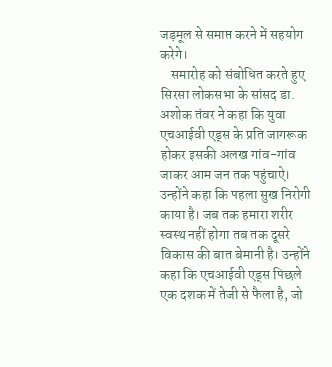जड़मूल से समाप्त करने में सहयोग करेगे।
    समारोह को संबोधित करते हुए सिरसा लोकसभा के सांसद डा. अशोक तंवर ने कहा कि युवा एचआईवी एड्स के प्रति जागरूक होकर इसकी अलख गांव-गांव जाकर आम जन तक पहुंचाऐ। उन्होंने कहा कि पहला सुख निरोगी काया है। जब तक हमारा शरीर स्वस्थ नहीं होगा तब तक दूसरे विकास की बात बेमानी है। उन्होंने कहा कि एचआईवी एड्स पिछले एक दशक में तेजी से फैला है, जो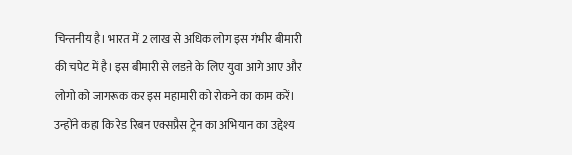चिन्तनीय है। भारत में 2 लाख से अधिक लोग इस गंभीर बीमारी की चपेट में है। इस बीमारी से लडऩे के लिए युवा आगे आए और लोगो को जागरूक कर इस महामारी को रोकने का काम करें। उन्होंने कहा कि रेड रिबन एक्सप्रैस ट्रेन का अभियान का उद्देश्य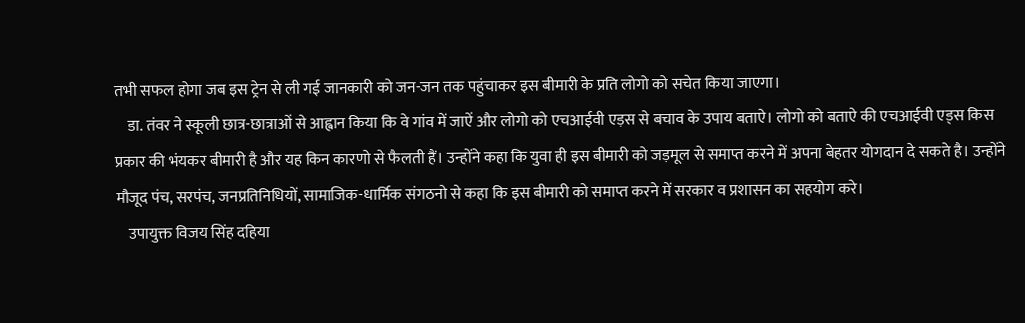तभी सफल होगा जब इस ट्रेन से ली गई जानकारी को जन-जन तक पहुंचाकर इस बीमारी के प्रति लोगो को सचेत किया जाएगा।
    डा. तंवर ने स्कूली छात्र-छात्राओं से आह्वान किया कि वे गांव में जाऐं और लोगो को एचआईवी एड़स से बचाव के उपाय बताऐ। लोगो को बताऐ की एचआईवी एड्स किस प्रकार की भंयकर बीमारी है और यह किन कारणो से फैलती हैं। उन्होंने कहा कि युवा ही इस बीमारी को जड़मूल से समाप्त करने में अपना बेहतर योगदान दे सकते है। उन्होंने मौजूद पंच, सरपंच, जनप्रतिनिधियों, सामाजिक-धार्मिक संगठनो से कहा कि इस बीमारी को समाप्त करने में सरकार व प्रशासन का सहयोग करे।
    उपायुक्त विजय सिंह दहिया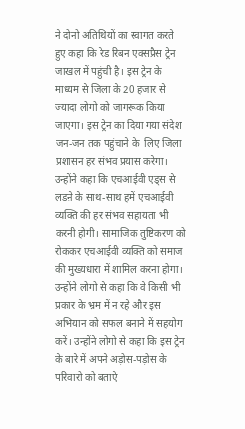ने दोनो अतिथियों का स्वागत करते हुए कहा कि रेड रिबन एक्सप्रैस ट्रेन जाखल में पहुंची है। इस ट्रेन के माध्यम से जिला के 20 हजार से ज्यादा लोगो को जागरूक किया जाएगा। इस ट्रेन का दिया गया संदेश जन-जन तक पहुंचाने के  लिए जिला प्रशासन हर संभव प्रयास करेगा। उन्होंने कहा कि एचआईवी एड्स से लडऩे के साथ-साथ हमें एचआईवी व्यक्ति की हर संभव सहायता भी करनी होगी। सामाजिक तुष्टिकरण को रोककर एचआईवी व्यक्ति को समाज की मुख्यधारा में शामिल करना होगा। उन्होंने लोगो से कहा कि वे किसी भी प्रकार के भ्रम में न रहे और इस अभियान को सफल बनाने में सहयोग करें। उन्होंने लोगो से कहा कि इस ट्रेन के बारे में अपने अड़ोस-पड़ोस के परिवारो को बताऐ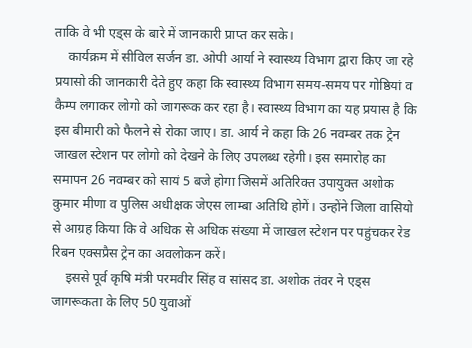ताकि वे भी एड्स के बारे में जानकारी प्राप्त कर सके।
    कार्यक्रम में सीविल सर्जन डा. ओपी आर्या ने स्वास्थ्य विभाग द्वारा किए जा रहे प्रयासो की जानकारी देते हुए कहा कि स्वास्थ्य विभाग समय-समय पर गोष्ठियां व कैम्प लगाकर लोगो को जागरूक कर रहा है। स्वास्थ्य विभाग का यह प्रयास है कि इस बीमारी को फैलने से रोका जाए। डा. आर्य ने कहा कि 26 नवम्बर तक ट्रेन जाखल स्टेशन पर लोगो को देखने के लिए उपलब्ध रहेगी। इस समारोह का समापन 26 नवम्बर को सायं 5 बजे होगा जिसमें अतिरिक्त उपायुक्त अशोक कुमार मीणा व पुलिस अधीक्षक जेएस लाम्बा अतिथि होगें। उन्होंने जिला वासियो से आग्रह किया कि वे अधिक से अधिक संख्या में जाखल स्टेशन पर पहुंचकर रेड रिबन एक्सप्रैस ट्रेन का अवलोकन करें।
    इससे पूर्व कृषि मंत्री परमवीर सिंह व सांसद डा. अशोक तंवर ने एड्स जागरूकता के लिए 50 युवाओं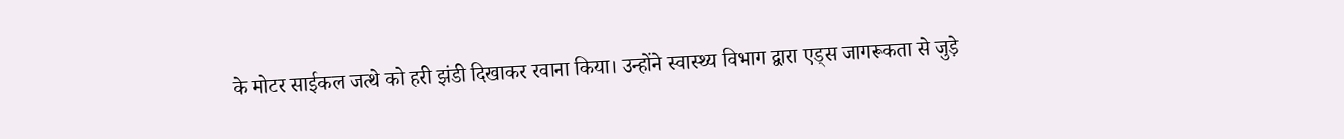के मोटर साईकल जत्थे को हरी झंडी दिखाकर रवाना किया। उन्होंने स्वास्थ्य विभाग द्वारा एड्स जागरूकता से जुड़े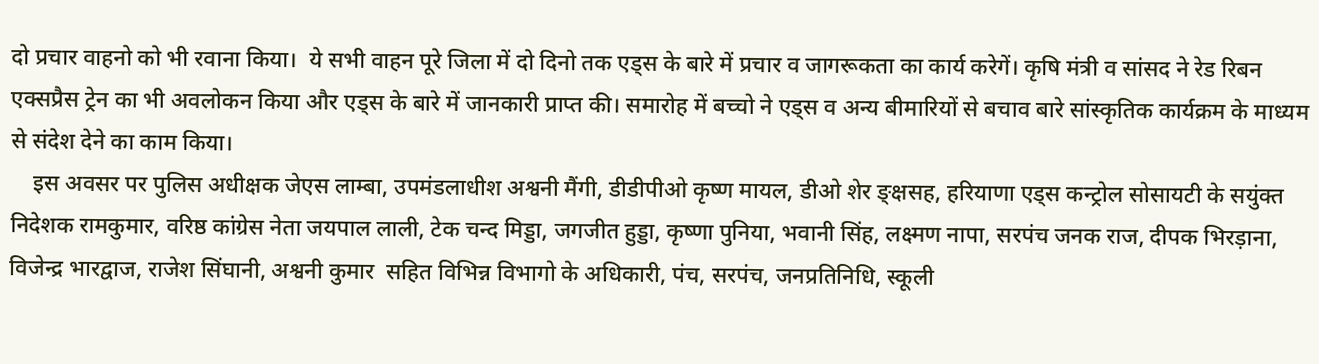दो प्रचार वाहनो को भी रवाना किया।  ये सभी वाहन पूरे जिला में दो दिनो तक एड्स के बारे में प्रचार व जागरूकता का कार्य करेगें। कृषि मंत्री व सांसद ने रेड रिबन एक्सप्रैस ट्रेन का भी अवलोकन किया और एड्स के बारे में जानकारी प्राप्त की। समारोह में बच्चो ने एड्स व अन्य बीमारियों से बचाव बारे सांस्कृतिक कार्यक्रम के माध्यम से संदेश देने का काम किया।
    इस अवसर पर पुलिस अधीक्षक जेएस लाम्बा, उपमंडलाधीश अश्वनी मैंगी, डीडीपीओ कृष्ण मायल, डीओ शेर ङ्क्षसह, हरियाणा एड्स कन्ट्रोल सोसायटी के सयुंक्त निदेशक रामकुमार, वरिष्ठ कांग्रेस नेता जयपाल लाली, टेक चन्द मिड्डा, जगजीत हुड्डा, कृष्णा पुनिया, भवानी सिंह, लक्ष्मण नापा, सरपंच जनक राज, दीपक भिरड़ाना, विजेन्द्र भारद्वाज, राजेश सिंघानी, अश्वनी कुमार  सहित विभिन्न विभागो के अधिकारी, पंच, सरपंच, जनप्रतिनिधि, स्कूली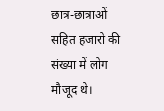छात्र-छात्राओं सहित हजारो की संख्या में लोग मौजूद थे।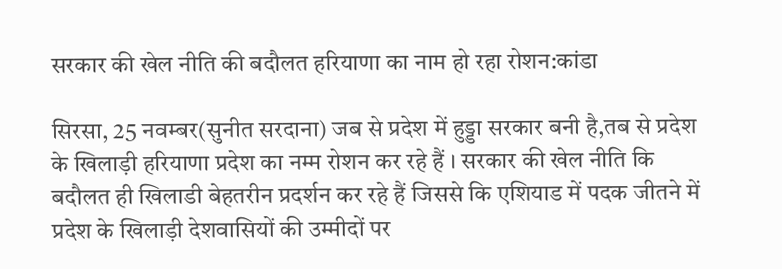सरकार की खेल नीति की बदौलत हरियाणा का नाम हो रहा रोशन:कांडा

सिरसा, 25 नवम्बर(सुनीत सरदाना) जब से प्रदेश में हुड्डा सरकार बनी है,तब से प्रदेश के खिलाड़ी हरियाणा प्रदेश का नम्म रोशन कर रहे हैं । सरकार की खेल नीति कि बदौलत ही खिलाडी बेहतरीन प्रदर्शन कर रहे हैं जिससे कि एशियाड में पदक जीतने में प्रदेश के खिलाड़ी देशवासियों की उम्मीदों पर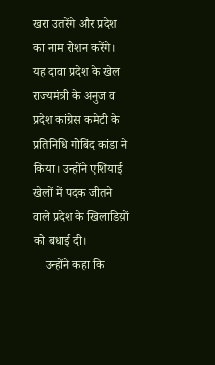खरा उतरेंगे और प्रदेश का नाम रोशन करेंगे। यह दावा प्रदेश के खेल राज्यमंत्री के अनुज व प्रदेश कांग्रेस कमेटी के प्रतिनिधि गोबिंद कांडा ने किया। उन्होंने एशियाई खेलों में पदक जीतने वाले प्रदेश के खिलाडिय़ों को बधाई दी।
    उन्होंने कहा कि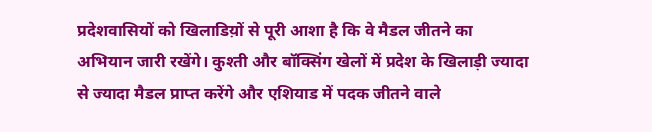प्रदेशवासियों को खिलाडिय़ों से पूरी आशा है कि वे मैडल जीतने का अभियान जारी रखेंगे। कुश्ती और बॉक्सिंग खेलों में प्रदेश के खिलाड़ी ज्यादा से ज्यादा मैडल प्राप्त करेंगे और एशियाड में पदक जीतने वाले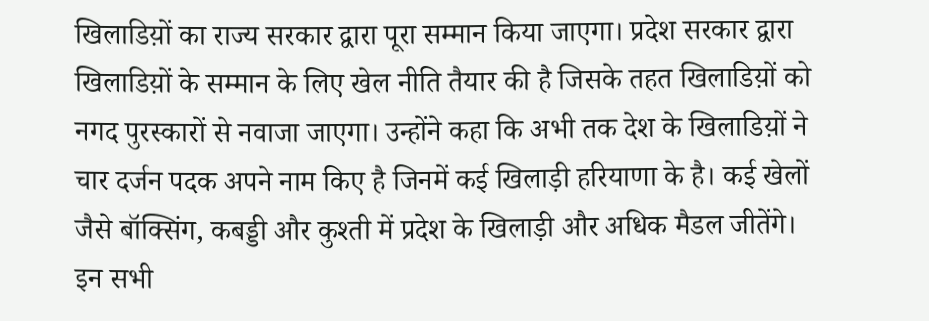खिलाडिय़ों का राज्य सरकार द्वारा पूरा सम्मान किया जाएगा। प्रदेश सरकार द्वारा खिलाडिय़ों के सम्मान के लिए खेल नीति तैयार की है जिसके तहत खिलाडिय़ों को नगद पुरस्कारों से नवाजा जाएगा। उन्होंने कहा कि अभी तक देश के खिलाडिय़ों ने चार दर्जन पदक अपने नाम किए है जिनमें कई खिलाड़ी हरियाणा के है। कई खेलों जैसे बॉक्सिंग, कबड्डी और कुश्ती में प्रदेश के खिलाड़ी और अधिक मैडल जीतेंगे। इन सभी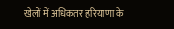खेलों में अधिकतर हरियाणा के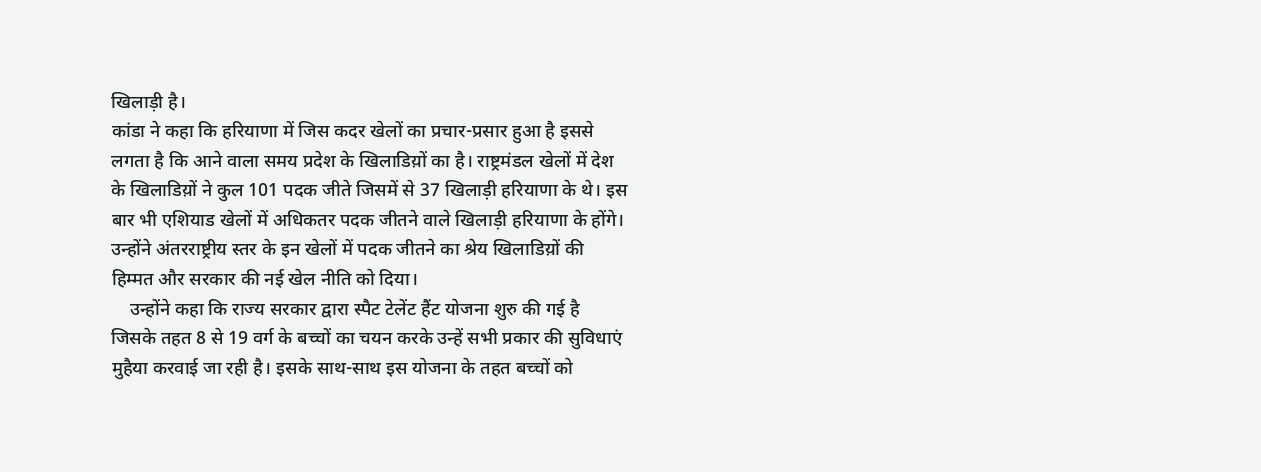खिलाड़ी है।
कांडा ने कहा कि हरियाणा में जिस कदर खेलों का प्रचार-प्रसार हुआ है इससे लगता है कि आने वाला समय प्रदेश के खिलाडिय़ों का है। राष्ट्रमंडल खेलों में देश के खिलाडिय़ों ने कुल 101 पदक जीते जिसमें से 37 खिलाड़ी हरियाणा के थे। इस बार भी एशियाड खेलों में अधिकतर पदक जीतने वाले खिलाड़ी हरियाणा के होंगे। उन्होंने अंतरराष्ट्रीय स्तर के इन खेलों में पदक जीतने का श्रेय खिलाडिय़ों की हिम्मत और सरकार की नई खेल नीति को दिया।
    उन्होंने कहा कि राज्य सरकार द्वारा स्पैट टेलेंट हैंट योजना शुरु की गई है जिसके तहत 8 से 19 वर्ग के बच्चों का चयन करके उन्हें सभी प्रकार की सुविधाएं मुहैया करवाई जा रही है। इसके साथ-साथ इस योजना के तहत बच्चों को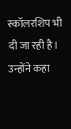स्कॉलरशिप भी दी जा रही है। उन्होंने कहा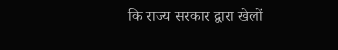कि राज्य सरकार द्वारा खेलों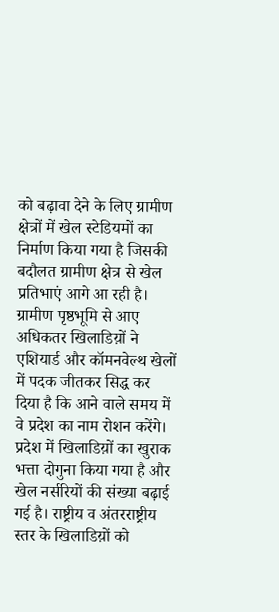को बढ़ावा देने के लिए ग्रामीण क्षेत्रों में खेल स्टेडियमों का निर्माण किया गया है जिसकी बदौलत ग्रामीण क्षेत्र से खेल प्रतिभाएं आगे आ रही है। ग्रामीण पृष्ठभूमि से आए अधिकतर खिलाडिय़ों ने एशियार्ड और कॉमनवेल्थ खेलों में पदक जीतकर सिद्ध कर दिया है कि आने वाले समय में वे प्रदेश का नाम रोशन करेंगे।
प्रदेश में खिलाडिय़ों का खुराक भत्ता दोगुना किया गया है और खेल नर्सरियों की संख्या बढ़ाई गई है। राष्ट्रीय व अंतरराष्ट्रीय स्तर के खिलाडिय़ों को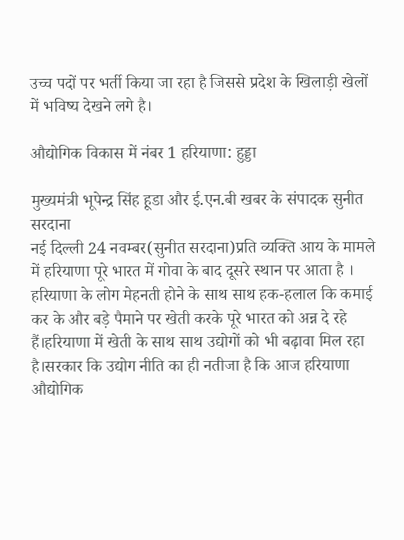उच्च पदों पर भर्ती किया जा रहा है जिससे प्रदेश के खिलाड़ी खेलों में भविष्य देखने लगे है।

औद्योगिक विकास में नंबर 1 हरियाणा: हुड्डा

मुख्यमंत्री भूपेन्द्र सिंह हूडा और ई.एन.बी खबर के संपादक सुनीत सरदाना
नई दिल्ली 24 नवम्बर(सुनीत सरदाना)प्रति व्यक्ति आय के मामले में हरियाणा पूरे भारत में गोवा के बाद दूसरे स्थान पर आता है । हरियाणा के लोग मेहनती होने के साथ साथ हक-हलाल कि कमाई कर के और बड़े पैमाने पर खेती करके पूरे भारत को अन्न दे रहे हैं।हरियाणा में खेती के साथ साथ उद्योगों को भी बढ़ावा मिल रहा है।सरकार कि उद्योग नीति का ही नतीजा है कि आज हरियाणा औद्योगिक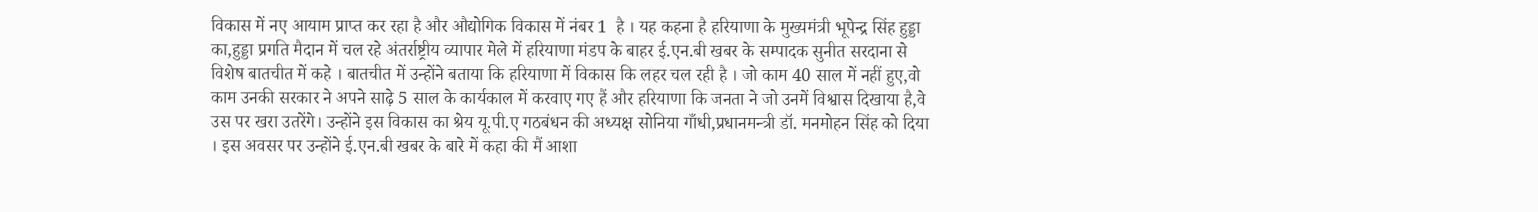विकास में नए आयाम प्राप्त कर रहा है और औद्योगिक विकास में नंबर 1  है । यह कहना है हरियाणा के मुख्यमंत्री भूपेन्द्र सिंह हुड्डा का,हुड्डा प्रगति मैदान में चल रहे अंतर्राष्ट्रीय व्यापार मेले में हरियाणा मंडप के बाहर ई.एन.बी खबर के सम्पादक सुनीत सरदाना से विशेष बातचीत में कहे । बातचीत में उन्होंने बताया कि हरियाणा में विकास कि लहर चल रही है । जो काम 40 साल में नहीं हुए,वो काम उनकी सरकार ने अपने साढ़े 5 साल के कार्यकाल में करवाए गए हैं और हरियाणा कि जनता ने जो उनमें विश्वास दिखाया है,वे उस पर खरा उतरेंगे। उन्होंने इस विकास का श्रेय यू.पी.ए गठबंधन की अध्यक्ष सोनिया गाँधी,प्रधानमन्त्री डॉ. मनमोहन सिंह को दिया । इस अवसर पर उन्होंने ई.एन.बी खबर के बारे में कहा की मैं आशा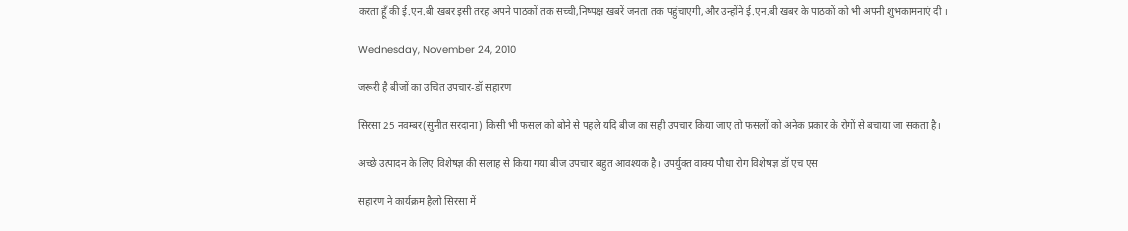करता हूँ की ई.एन.बी खबर इसी तरह अपने पाठकों तक सच्ची,निष्पक्ष खबरें जनता तक पहुंचाएगी,और उन्होंने ई.एन.बी खबर के पाठकों को भी अपनी शुभकामनाएं दी ।

Wednesday, November 24, 2010

जरूरी है बीजों का उचित उपचार-डॉ सहारण

सिरसा 25 नवम्बर(सुनीत सरदाना) किसी भी फसल को बोने से पहले यदि बीज का सही उपचार किया जाए तो फसलों को अनेक प्रकार के रोगों से बचाया जा सकता है।

अच्छे उत्पादन के लिए विशेषज्ञ की सलाह से किया गया बीज उपचार बहुत आवश्यक है। उपर्युक्त वाक्य पौधा रोग विशेषज्ञ डॉ एच एस

सहारण ने कार्यक्रम हैलो सिरसा में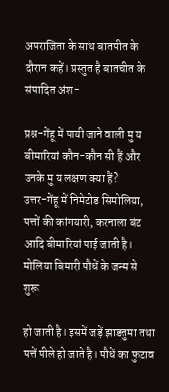अपराजिता के साथ बातपीत के दौरान कहें। प्रस्तुत है बातचीत के संपादित अंश-

प्रश्न-गेंहू में पायी जाने वाली मु य बीमारियां कौन-कौन सी हैं और उनके मु य लक्षण क्या हैं?
उत्तर-गेंहू में निमेटोड सिमोलिया, पत्तों की कांगयारी, करनाला बंट आदि बीमारियां पाई जाती है। मोलिया बिमारी पौधें के जन्म से शुरू

हो जाती है। इसमें जड़ें झाडऩुमा तथा पत्तें पीले हो जाते है। पौधें का फुटाव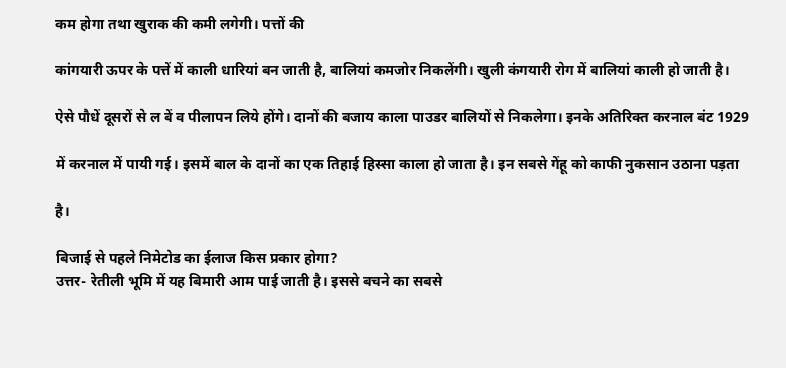कम होगा तथा खुराक की कमी लगेगी। पत्तों की

कांगयारी ऊपर के पत्तें में काली धारियां बन जाती है, बालियां कमजोर निकलेंगी। खुली कंगयारी रोग में बालियां काली हो जाती है।

ऐसे पौधें दूसरों से ल बें व पीलापन लिये होंगे। दानों की बजाय काला पाउडर बालियों से निकलेगा। इनके अतिरिक्त करनाल बंट 1929

में करनाल में पायी गई। इसमें बाल के दानों का एक तिहाई हिस्सा काला हो जाता है। इन सबसे गेंहू को काफी नुकसान उठाना पड़ता

है।

बिजाई से पहले निमेटोड का ईलाज किस प्रकार होगा?
उत्तर- रेतीली भूमि में यह बिमारी आम पाई जाती है। इससे बचने का सबसे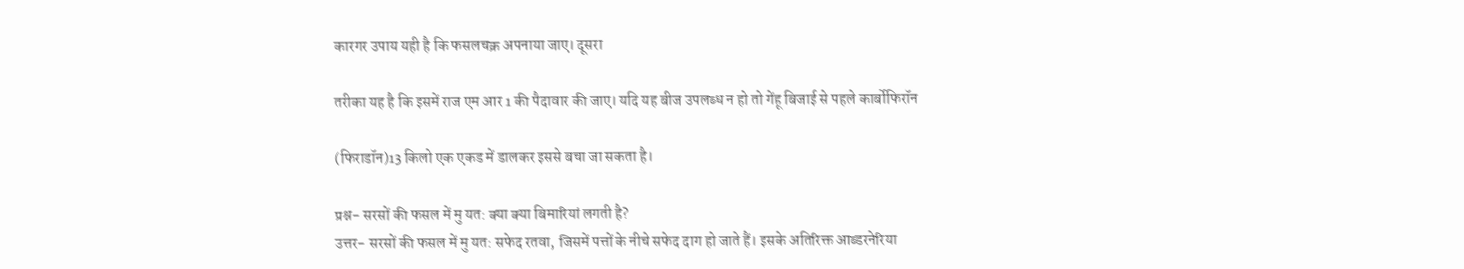कारगर उपाय यही है कि फसलचक्र अपनाया जाए। दूसरा

तरीका यह है कि इसमें राज एम आर 1 की पैदावार की जाए। यदि यह बीज उपलब्ध न हो तो गेंहू बिजाई से पहले कार्बोफिरॉन

(फिराडॉन)13 किलो एक एकड में डालकर इससे बचा जा सकता है।

प्रश्न- सरसों की फसल में मु यत: क्या क्या बिमारियां लगती है?
उत्तर- सरसों की फसल में मु यत: सफेद रतवा, जिसमें पत्तों के नीचे सफेद दाग हो जाते हैं। इसके अतिरिक्त आब्डरनेरिया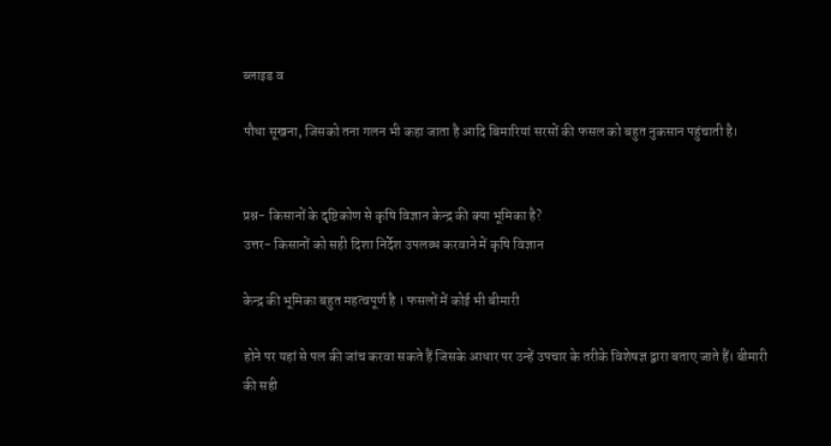ब्लाइड व

पौधा सूखना, जिसको तना गलन भी कहा जाता है आदि बिमारियां सरसों की फसल को बहुत नुकसान पहुंचाती है।


प्रश्न- किसानों के दृष्टिकोण से कृषि विज्ञान केन्द्र की क्या भूमिका है?
उत्तर- किसानों को सही दिशा निर्देश उपलब्ध करवाने में कृषि विज्ञान

केन्द्र की भूमिका बहुत महत्वपूर्ण है । फसलों में कोई भी बीमारी

होने पर यहां से पल की जांच करवा सकते हैं जिसके आधार पर उन्हें उपचार के तरीके विशेषज्ञ द्वारा बताए जाते हैं। बीमारी की सही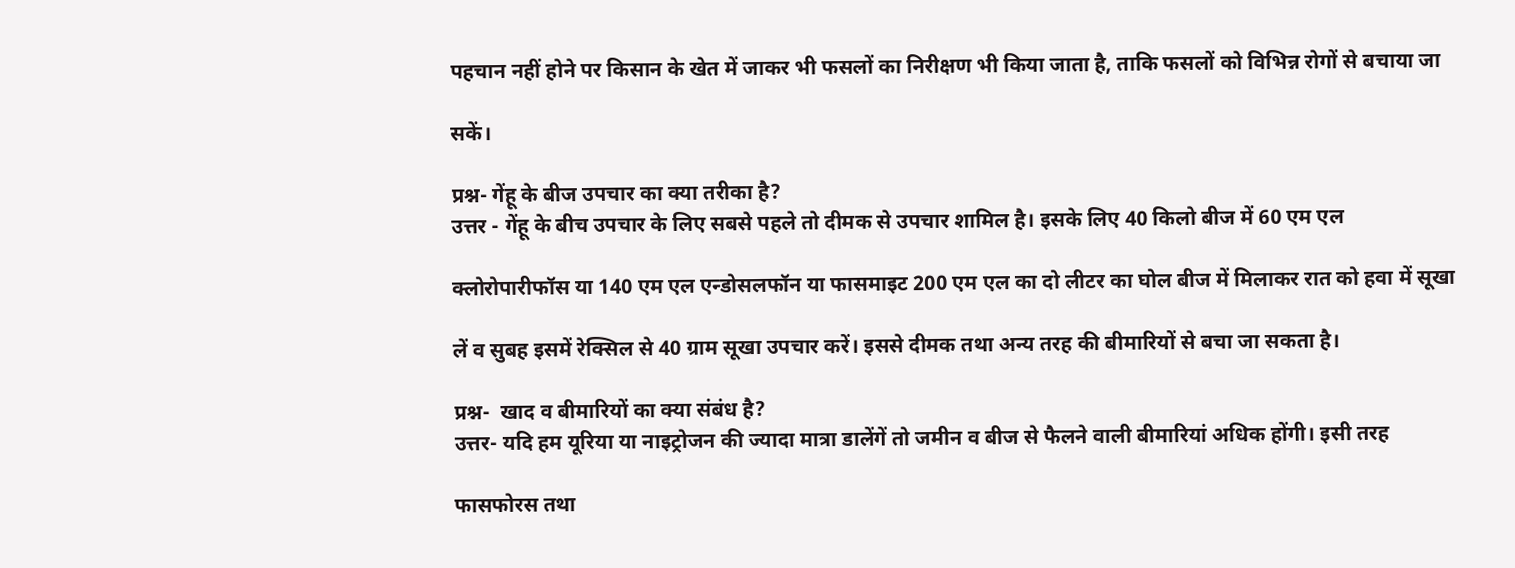पहचान नहीं होने पर किसान के खेत में जाकर भी फसलों का निरीक्षण भी किया जाता है, ताकि फसलों को विभिन्न रोगों से बचाया जा

सकें।

प्रश्न- गेंहू के बीज उपचार का क्या तरीका है?
उत्तर - गेंहू के बीच उपचार के लिए सबसे पहले तो दीमक से उपचार शामिल है। इसके लिए 40 किलो बीज में 60 एम एल

क्लोरोपारीफॉस या 140 एम एल एन्डोसलफॉन या फासमाइट 200 एम एल का दो लीटर का घोल बीज में मिलाकर रात को हवा में सूखा

लें व सुबह इसमें रेक्सिल से 40 ग्राम सूखा उपचार करें। इससे दीमक तथा अन्य तरह की बीमारियों से बचा जा सकता है।

प्रश्न-  खाद व बीमारियों का क्या संबंध है?
उत्तर- यदि हम यूरिया या नाइट्रोजन की ज्यादा मात्रा डालेंगें तो जमीन व बीज से फैलने वाली बीमारियां अधिक होंगी। इसी तरह

फासफोरस तथा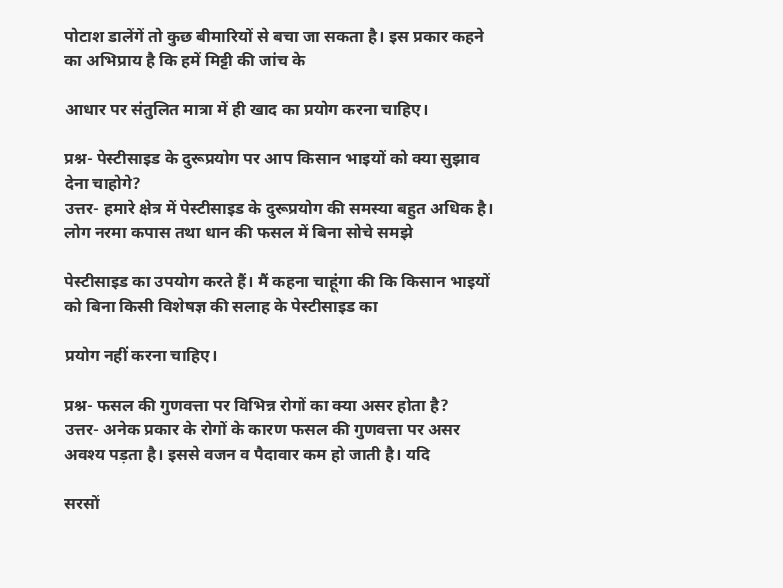पोटाश डालेंगें तो कुछ बीमारियों से बचा जा सकता है। इस प्रकार कहने का अभिप्राय है कि हमें मिट्टी की जांच के

आधार पर संतुलित मात्रा में ही खाद का प्रयोग करना चाहिए।

प्रश्न- पेस्टीसाइड के दुरूप्रयोग पर आप किसान भाइयों को क्या सुझाव देना चाहोगे?
उत्तर- हमारे क्षेत्र में पेस्टीसाइड के दुरूप्रयोग की समस्या बहुत अधिक है। लोग नरमा कपास तथा धान की फसल में बिना सोचे समझे

पेस्टीसाइड का उपयोग करते हैं। मैं कहना चाहूंगा की कि किसान भाइयों को बिना किसी विशेषज्ञ की सलाह के पेस्टीसाइड का

प्रयोग नहीं करना चाहिए।

प्रश्न- फसल की गुणवत्ता पर विभिन्न रोगों का क्या असर होता है?
उत्तर- अनेक प्रकार के रोगों के कारण फसल की गुणवत्ता पर असर अवश्य पड़ता है। इससे वजन व पैदावार कम हो जाती है। यदि

सरसों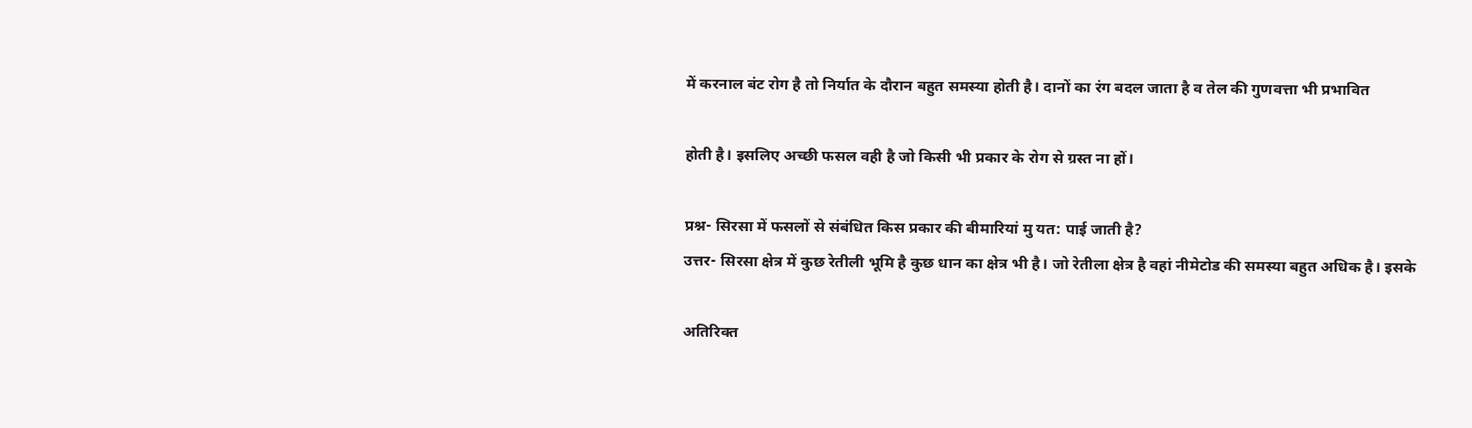में करनाल बंट रोग है तो निर्यात के दौरान बहुत समस्या होती है। दानों का रंग बदल जाता है व तेल की गुणवत्ता भी प्रभावित

होती है। इसलिए अच्छी फसल वही है जो किसी भी प्रकार के रोग से ग्रस्त ना हों।

प्रश्न- सिरसा में फसलों से संबंधित किस प्रकार की बीमारियां मु यत: पाई जाती है?
उत्तर- सिरसा क्षेत्र में कुछ रेतीली भूमि है कुछ धान का क्षेत्र भी है। जो रेतीला क्षेत्र है वहां नीमेटोड की समस्या बहुत अधिक है। इसके

अतिरिक्त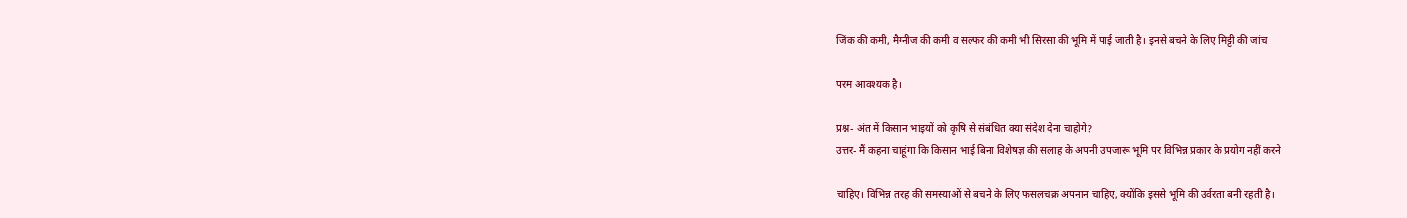जिंक की कमी, मैग्नीज की कमी व सल्फर की कमी भी सिरसा की भूमि में पाई जाती है। इनसे बचने के लिए मिट्टी की जांच

परम आवश्यक है।

प्रश्न- अंत में किसान भाइयों को कृषि से संबंधित क्या संदेश देना चाहोगे?
उत्तर- मैं कहना चाहूंगा कि किसान भाई बिना विशेषज्ञ की सलाह के अपनी उपजारू भूमि पर विभिन्न प्रकार के प्रयोग नहीं करने

चाहिए। विभिन्न तरह की समस्याओं से बचने के लिए फसलचक्र अपनान चाहिए, क्योंकि इससे भूमि की उर्वरता बनी रहती है।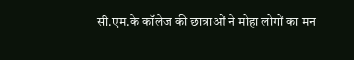सी.एम.के कॉलेज की छात्राओं ने मोहा लोगों का मन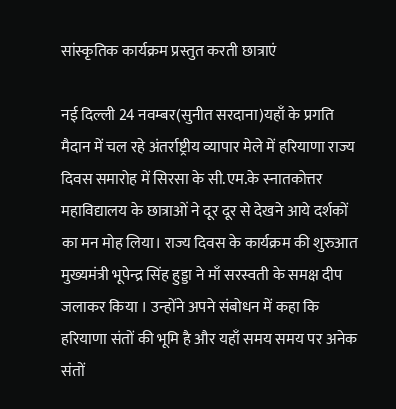सांस्कृतिक कार्यक्रम प्रस्तुत करती छात्राएं

नई दिल्ली 24 नवम्बर(सुनीत सरदाना)यहाँ के प्रगति मैदान में चल रहे अंतर्राष्ट्रीय व्यापार मेले में हरियाणा राज्य दिवस समारोह में सिरसा के सी.एम.के स्नातकोत्तर महाविद्यालय के छात्राओं ने दूर दूर से देखने आये दर्शकों का मन मोह लिया। राज्य दिवस के कार्यक्रम की शुरुआत मुख्यमंत्री भूपेन्द्र सिंह हुड्डा ने माँ सरस्वती के समक्ष दीप जलाकर किया । उन्होंने अपने संबोधन में कहा कि हरियाणा संतों की भूमि है और यहाँ समय समय पर अनेक संतों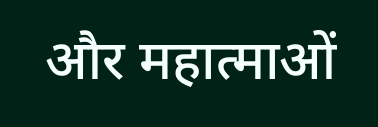और महात्माओं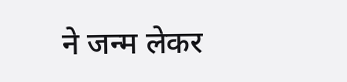ने जन्म लेकर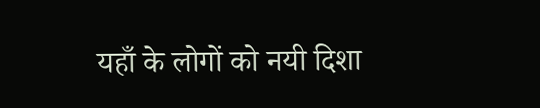यहाँ के लोगों को नयी दिशा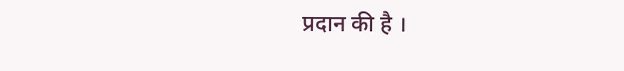प्रदान की है ।